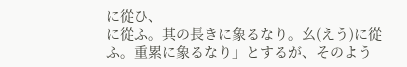に從ひ、
に從ふ。其の長きに象るなり。幺(えう)に從ふ。重累に象るなり」とするが、そのよう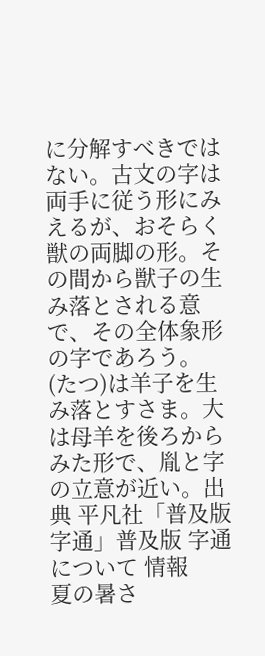に分解すべきではない。古文の字は両手に従う形にみえるが、おそらく獣の両脚の形。その間から獣子の生み落とされる意で、その全体象形の字であろう。
(たつ)は羊子を生み落とすさま。大は母羊を後ろからみた形で、胤と字の立意が近い。出典 平凡社「普及版 字通」普及版 字通について 情報
夏の暑さ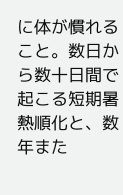に体が慣れること。数日から数十日間で起こる短期暑熱順化と、数年また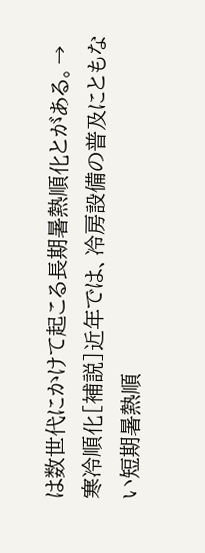は数世代にかけて起こる長期暑熱順化とがある。→寒冷順化[補説]近年では、冷房設備の普及にともない短期暑熱順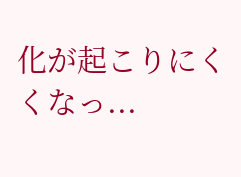化が起こりにくくなっ...